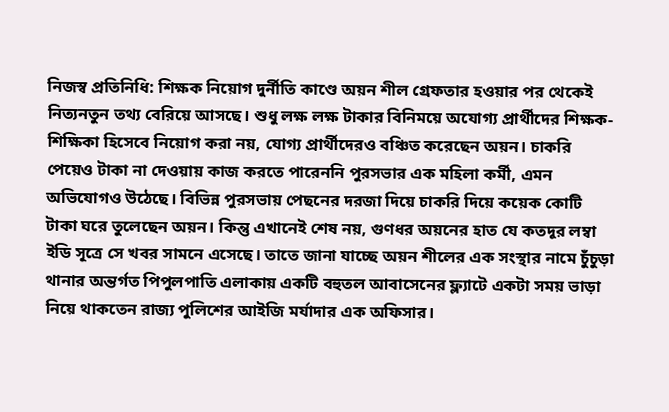নিজস্ব প্রতিনিধি: শিক্ষক নিয়োগ দুর্নীতি কাণ্ডে অয়ন শীল গ্রেফতার হওয়ার পর থেকেই নিত্যনতুন তথ্য বেরিয়ে আসছে। শুধু লক্ষ লক্ষ টাকার বিনিময়ে অযোগ্য প্রার্থীদের শিক্ষক-শিক্ষিকা হিসেবে নিয়োগ করা নয়, যোগ্য প্রার্থীদেরও বঞ্চিত করেছেন অয়ন। চাকরি পেয়েও টাকা না দেওয়ায় কাজ করতে পারেননি পুরসভার এক মহিলা কর্মী, এমন অভিযোগও উঠেছে। বিভিন্ন পুরসভায় পেছনের দরজা দিয়ে চাকরি দিয়ে কয়েক কোটি টাকা ঘরে তুলেছেন অয়ন। কিন্তু এখানেই শেষ নয়, গুণধর অয়নের হাত যে কতদূর লম্বা ইডি সূত্রে সে খবর সামনে এসেছে। তাতে জানা যাচ্ছে অয়ন শীলের এক সংস্থার নামে চুঁচুড়া থানার অন্তর্গত পিপুলপাতি এলাকায় একটি বহুতল আবাসেনের ফ্ল্যাটে একটা সময় ভাড়া নিয়ে থাকতেন রাজ্য পুলিশের আইজি মর্যাদার এক অফিসার।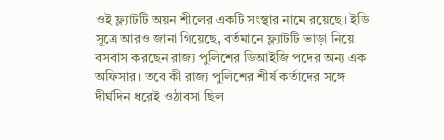ওই ফ্ল্যাটটি অয়ন শীলের একটি সংস্থার নামে রয়েছে। ইডি সূত্রে আরও জানা গিয়েছে, বর্তমানে ফ্ল্যাটটি ভাড়া নিয়ে বসবাস করছেন রাজ্য পুলিশের ডিআইজি পদের অন্য এক অফিসার। তবে কী রাজ্য পুলিশের শীর্ষ কর্তাদের সঙ্গে দীর্ঘদিন ধরেই ওঠাবসা ছিল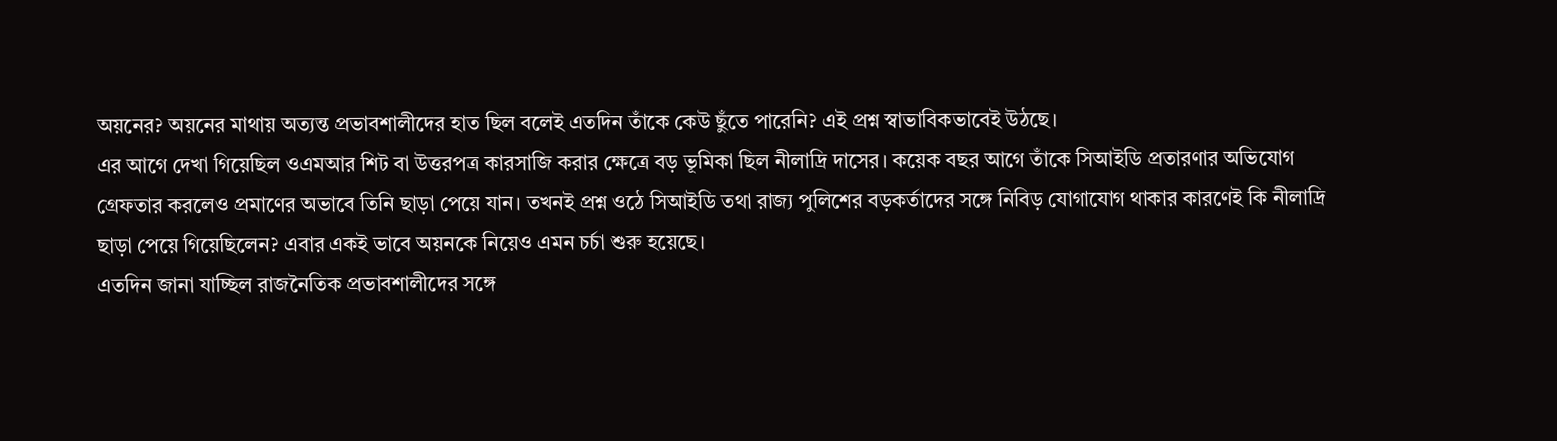অয়নের? অয়নের মাথায় অত্যন্ত প্রভাবশালীদের হাত ছিল বলেই এতদিন তাঁকে কেউ ছুঁতে পারেনি? এই প্রশ্ন স্বাভাবিকভাবেই উঠছে।
এর আগে দেখা গিয়েছিল ওএমআর শিট বা উত্তরপত্র কারসাজি করার ক্ষেত্রে বড় ভূমিকা ছিল নীলাদ্রি দাসের। কয়েক বছর আগে তাঁকে সিআইডি প্রতারণার অভিযোগ গ্রেফতার করলেও প্রমাণের অভাবে তিনি ছাড়া পেয়ে যান। তখনই প্রশ্ন ওঠে সিআইডি তথা রাজ্য পুলিশের বড়কর্তাদের সঙ্গে নিবিড় যোগাযোগ থাকার কারণেই কি নীলাদ্রি ছাড়া পেয়ে গিয়েছিলেন? এবার একই ভাবে অয়নকে নিয়েও এমন চর্চা শুরু হয়েছে।
এতদিন জানা যাচ্ছিল রাজনৈতিক প্রভাবশালীদের সঙ্গে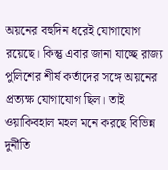অয়নের বহুদিন ধরেই যোগাযোগ রয়েছে। কিন্তু এবার জানা যাচ্ছে রাজ্য পুলিশের শীর্ষ কর্তাদের সঙ্গে অয়নের প্রত্যক্ষ যোগাযোগ ছিল। তাই ওয়াকিবহাল মহল মনে করছে বিভিন্ন দুর্নীতি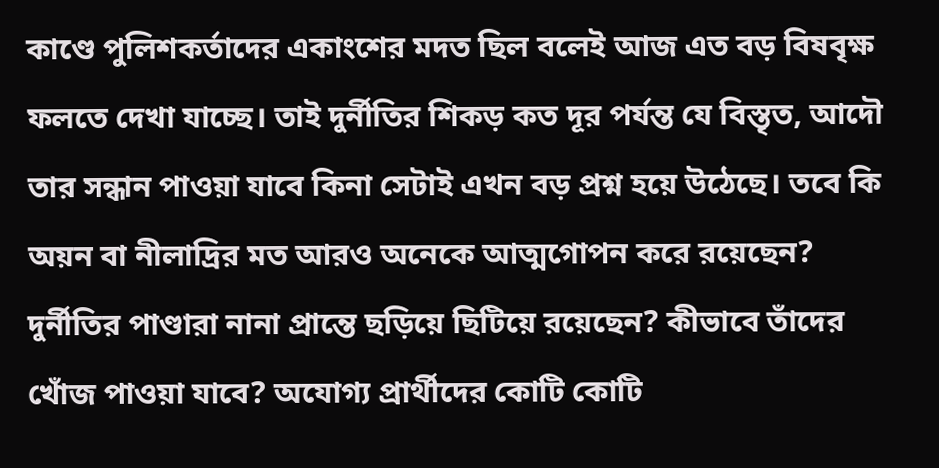কাণ্ডে পুলিশকর্তাদের একাংশের মদত ছিল বলেই আজ এত বড় বিষবৃক্ষ ফলতে দেখা যাচ্ছে। তাই দুর্নীতির শিকড় কত দূর পর্যন্ত যে বিস্তৃত, আদৌ তার সন্ধান পাওয়া যাবে কিনা সেটাই এখন বড় প্রশ্ন হয়ে উঠেছে। তবে কি অয়ন বা নীলাদ্রির মত আরও অনেকে আত্মগোপন করে রয়েছেন? দুর্নীতির পাণ্ডারা নানা প্রান্তে ছড়িয়ে ছিটিয়ে রয়েছেন? কীভাবে তাঁদের খোঁজ পাওয়া যাবে? অযোগ্য প্রার্থীদের কোটি কোটি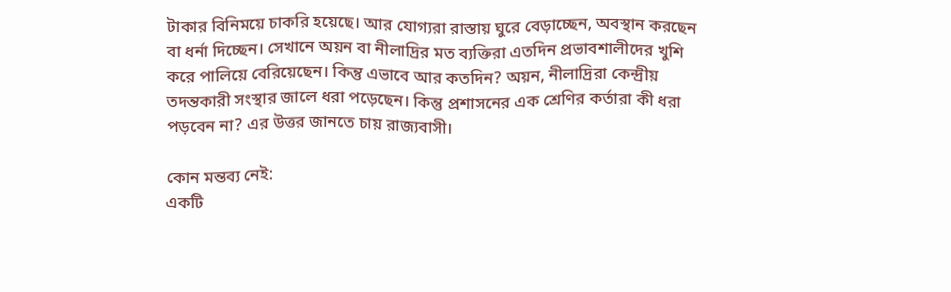টাকার বিনিময়ে চাকরি হয়েছে। আর যোগ্যরা রাস্তায় ঘুরে বেড়াচ্ছেন, অবস্থান করছেন বা ধর্না দিচ্ছেন। সেখানে অয়ন বা নীলাদ্রির মত ব্যক্তিরা এতদিন প্রভাবশালীদের খুশি করে পালিয়ে বেরিয়েছেন। কিন্তু এভাবে আর কতদিন? অয়ন, নীলাদ্রিরা কেন্দ্রীয় তদন্তকারী সংস্থার জালে ধরা পড়েছেন। কিন্তু প্রশাসনের এক শ্রেণির কর্তারা কী ধরা পড়বেন না? এর উত্তর জানতে চায় রাজ্যবাসী।

কোন মন্তব্য নেই:
একটি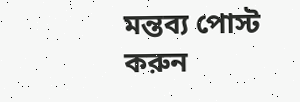মন্তব্য পোস্ট করুন